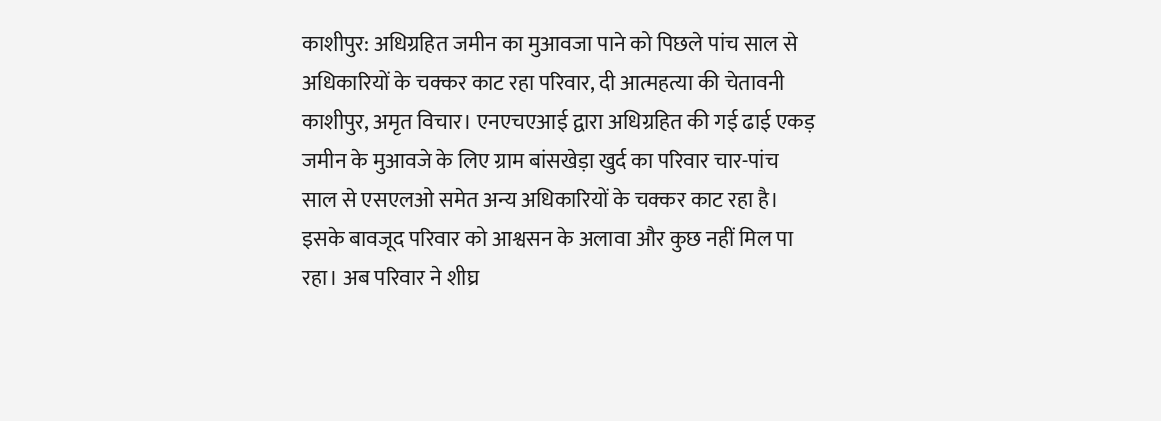काशीपुर: अधिग्रहित जमीन का मुआवजा पाने को पिछले पांच साल से अधिकारियों के चक्कर काट रहा परिवार, दी आत्महत्या की चेतावनी
काशीपुर, अमृत विचार। एनएचएआई द्वारा अधिग्रहित की गई ढाई एकड़ जमीन के मुआवजे के लिए ग्राम बांसखेड़ा खुर्द का परिवार चार-पांच साल से एसएलओ समेत अन्य अधिकारियों के चक्कर काट रहा है। इसके बावजूद परिवार को आश्वसन के अलावा और कुछ नहीं मिल पा रहा। अब परिवार ने शीघ्र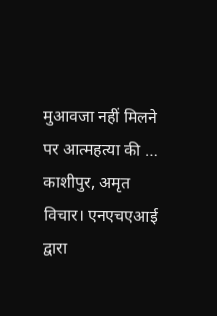मुआवजा नहीं मिलने पर आत्महत्या की …
काशीपुर, अमृत विचार। एनएचएआई द्वारा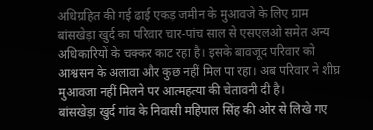अधिग्रहित की गई ढाई एकड़ जमीन के मुआवजे के लिए ग्राम बांसखेड़ा खुर्द का परिवार चार-पांच साल से एसएलओ समेत अन्य अधिकारियों के चक्कर काट रहा है। इसके बावजूद परिवार को आश्वसन के अलावा और कुछ नहीं मिल पा रहा। अब परिवार ने शीघ्र मुआवजा नहीं मिलने पर आत्महत्या की चेतावनी दी है।
बांसखेड़ा खुर्द गांव के निवासी महिपाल सिंह की ओर से लिखे गए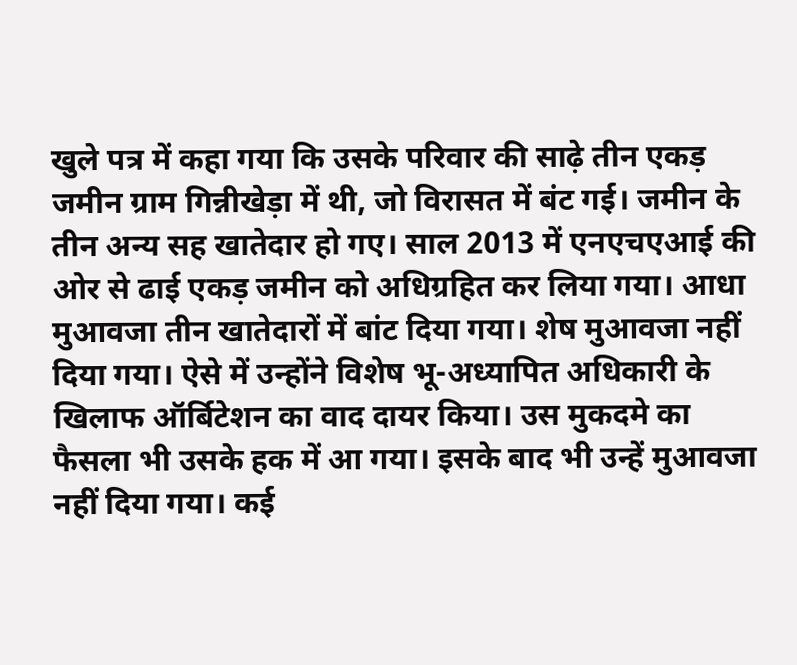खुले पत्र में कहा गया कि उसके परिवार की साढ़े तीन एकड़ जमीन ग्राम गिन्नीखेड़ा में थी, जो विरासत में बंट गई। जमीन के तीन अन्य सह खातेदार हो गए। साल 2013 में एनएचएआई की ओर से ढाई एकड़ जमीन को अधिग्रहित कर लिया गया। आधा मुआवजा तीन खातेदारों में बांट दिया गया। शेष मुआवजा नहीं दिया गया। ऐसे में उन्होंने विशेष भू-अध्यापित अधिकारी के खिलाफ ऑर्बिटेशन का वाद दायर किया। उस मुकदमे का फैसला भी उसके हक में आ गया। इसके बाद भी उन्हें मुआवजा नहीं दिया गया। कई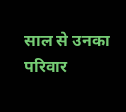साल से उनका परिवार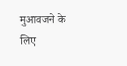मुआवजने के लिए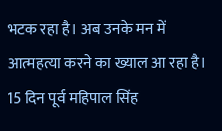भटक रहा है। अब उनके मन में आत्महत्या करने का ख्याल आ रहा है।
15 दिन पूर्व महिपाल सिंह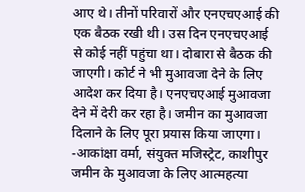आए थे। तीनों परिवारों और एनएचएआई की एक बैठक रखी थी। उस दिन एनएचएआई से कोई नहीं पहुंचा था। दोबारा से बैठक की जाएगी। कोर्ट ने भी मुआवजा देने के लिए आदेश कर दिया है। एनएचएआई मुआवजा देने में देरी कर रहा है। जमीन का मुआवजा दिलाने के लिए पूरा प्रयास किया जाएगा।
-आकांक्षा वर्मा, संयुक्त मजिस्ट्रेट, काशीपुर
जमीन के मुआवजा के लिए आत्महत्या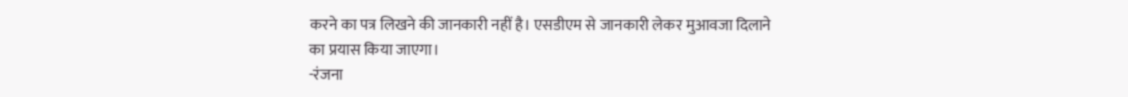करने का पत्र लिखने की जानकारी नहीं है। एसडीएम से जानकारी लेकर मुआवजा दिलाने का प्रयास किया जाएगा।
-रंजना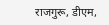राजगुरू, डीएम,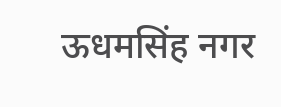ऊधमसिंह नगर